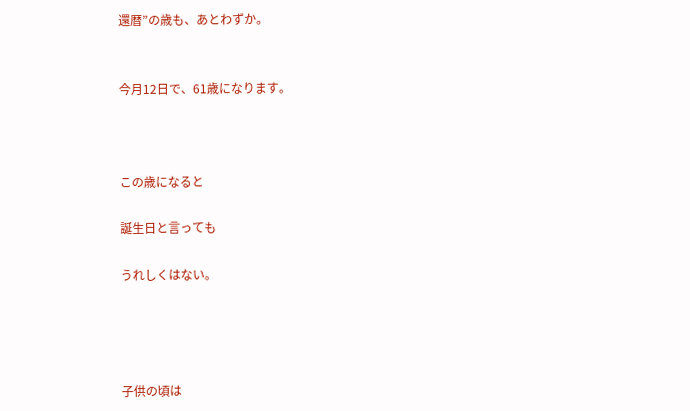還暦”の歳も、あとわずか。


今月12日で、61歳になります。



この歳になると

誕生日と言っても

うれしくはない。




子供の頃は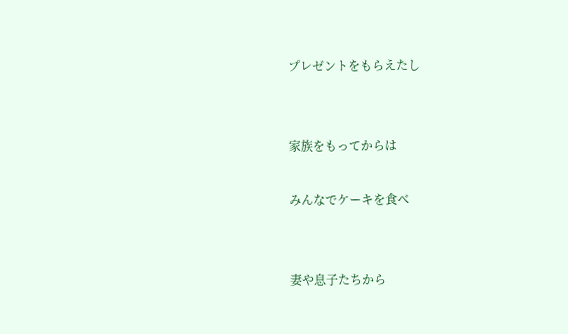プレゼントをもらえたし


家族をもってからは

みんなでケーキを食べ


妻や息子たちから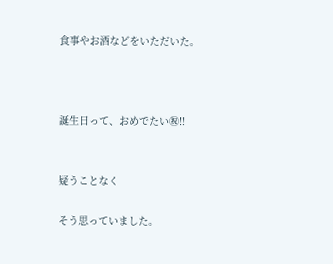食事やお酒などをいただいた。



誕生日って、おめでたい㊗‼


疑うことなく

そう思っていました。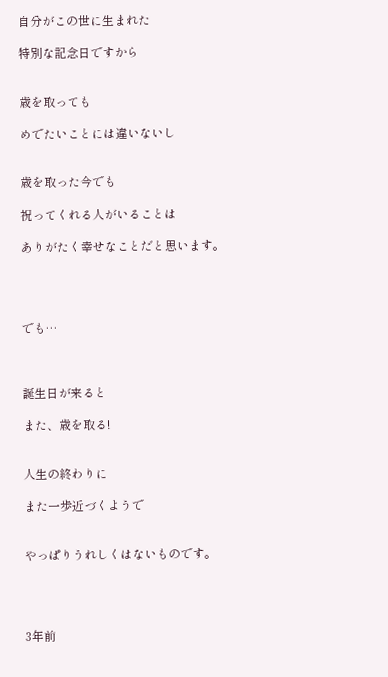自分がこの世に生まれた

特別な記念日ですから


歳を取っても

めでたいことには違いないし


歳を取った今でも

祝ってくれる人がいることは

ありがたく幸せなことだと思います。




でも…



誕生日が来ると

また、歳を取る!


人生の終わりに

また一歩近づくようで


やっぱりうれしくはないものです。




3年前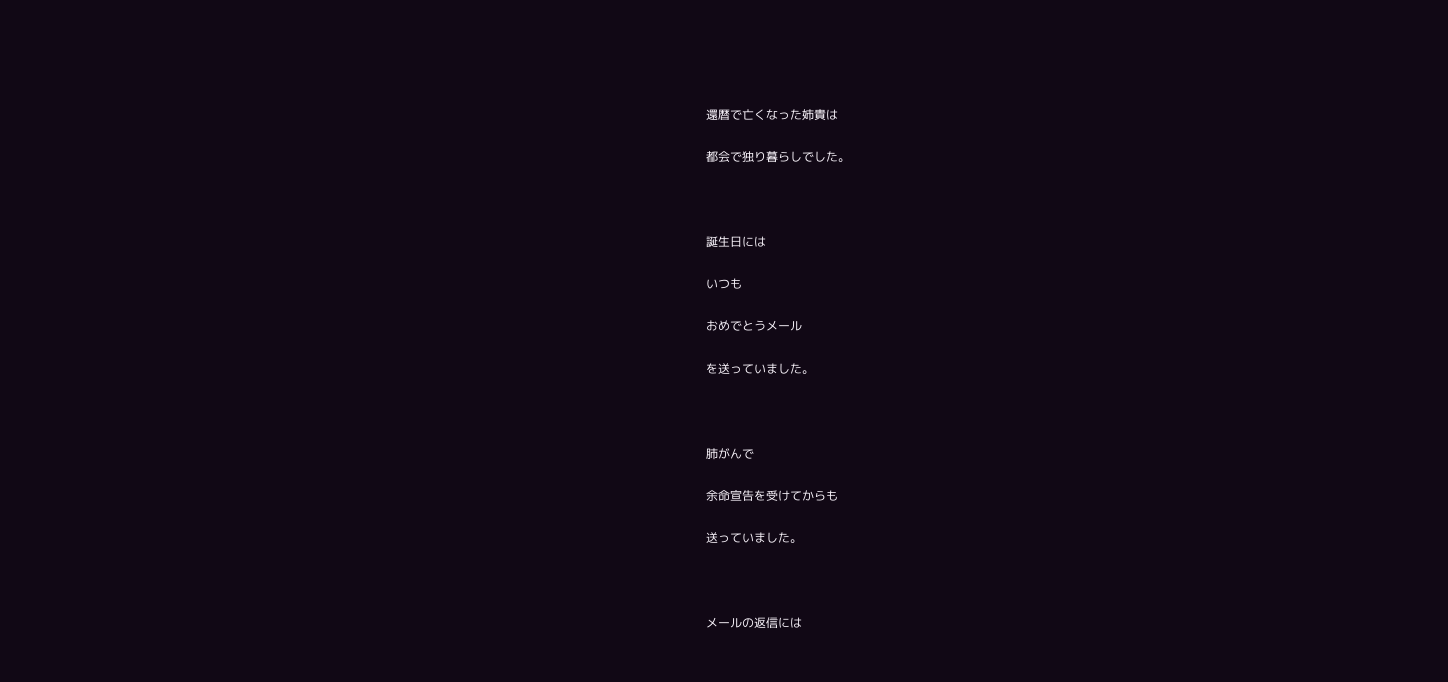還暦で亡くなった姉貴は

都会で独り暮らしでした。



誕生日には

いつも

おめでとうメール

を送っていました。



肺がんで

余命宣告を受けてからも

送っていました。



メールの返信には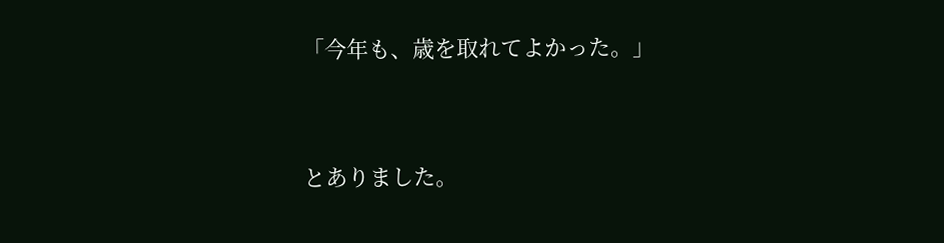「今年も、歳を取れてよかった。」


とありました。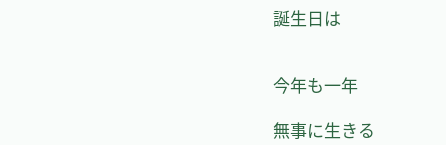誕生日は


今年も一年

無事に生きる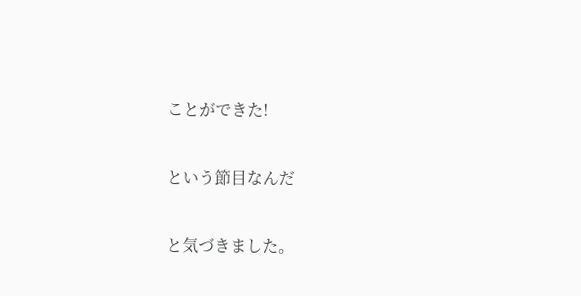ことができた!


という節目なんだ


と気づきました。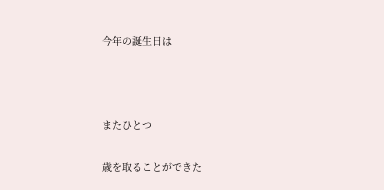今年の誕生日は



またひとつ

歳を取ることができた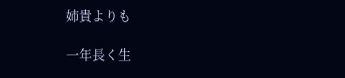姉貴よりも

一年長く生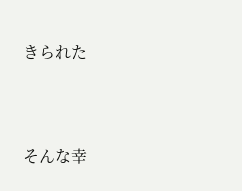きられた



そんな幸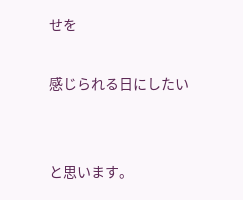せを

感じられる日にしたい


と思います。